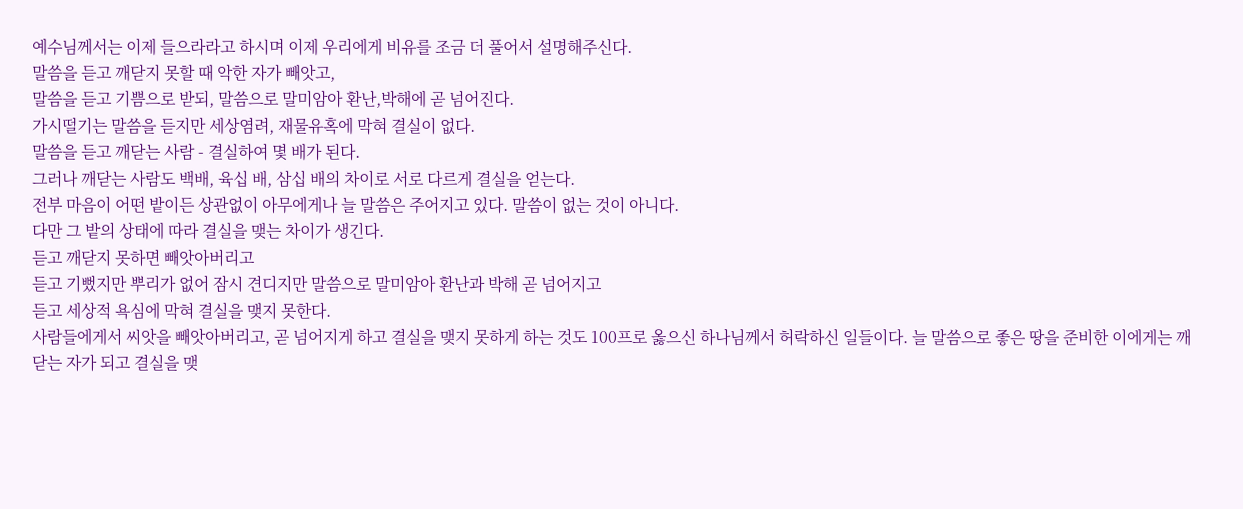예수님께서는 이제 들으라라고 하시며 이제 우리에게 비유를 조금 더 풀어서 설명해주신다.
말씀을 듣고 깨닫지 못할 때 악한 자가 빼앗고,
말씀을 듣고 기쁨으로 받되, 말씀으로 말미암아 환난,박해에 곧 넘어진다.
가시떨기는 말씀을 듣지만 세상염려, 재물유혹에 막혀 결실이 없다.
말씀을 듣고 깨닫는 사람 - 결실하여 몇 배가 된다.
그러나 깨닫는 사람도 백배, 육십 배, 삼십 배의 차이로 서로 다르게 결실을 얻는다.
전부 마음이 어떤 밭이든 상관없이 아무에게나 늘 말씀은 주어지고 있다. 말씀이 없는 것이 아니다.
다만 그 밭의 상태에 따라 결실을 맺는 차이가 생긴다.
듣고 깨닫지 못하면 빼앗아버리고
듣고 기뻤지만 뿌리가 없어 잠시 견디지만 말씀으로 말미암아 환난과 박해 곧 넘어지고
듣고 세상적 욕심에 막혀 결실을 맺지 못한다.
사람들에게서 씨앗을 빼앗아버리고, 곧 넘어지게 하고 결실을 맺지 못하게 하는 것도 100프로 옳으신 하나님께서 허락하신 일들이다. 늘 말씀으로 좋은 땅을 준비한 이에게는 깨닫는 자가 되고 결실을 맺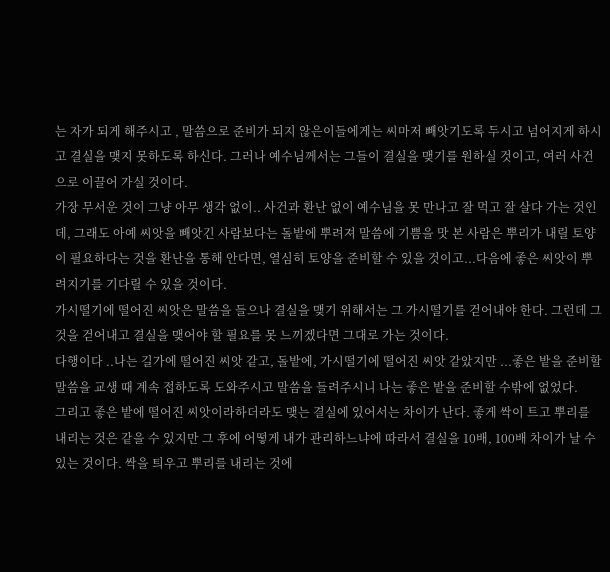는 자가 되게 해주시고 , 말씀으로 준비가 되지 않은이들에게는 씨마저 빼앗기도록 두시고 넘어지게 하시고 결실을 맺지 못하도록 하신다. 그러나 예수님께서는 그들이 결실을 맺기를 원하실 것이고, 여러 사건으로 이끌어 가실 것이다.
가장 무서운 것이 그냥 아무 생각 없이.. 사건과 환난 없이 예수님을 못 만나고 잘 먹고 잘 살다 가는 것인데, 그래도 아예 씨앗을 빼앗긴 사람보다는 돌밭에 뿌려져 말씀에 기쁨을 맛 본 사람은 뿌리가 내릴 토양이 필요하다는 것을 환난을 통해 안다면, 열심히 토양을 준비할 수 있을 것이고...다음에 좋은 씨앗이 뿌려지기를 기다릴 수 있을 것이다.
가시떨기에 떨어진 씨앗은 말씀을 들으나 결실을 맺기 위해서는 그 가시떨기를 걷어내야 한다. 그런데 그것을 걷어내고 결실을 맺어야 할 필요를 못 느끼겠다면 그대로 가는 것이다.
다행이다 ..나는 길가에 떨어진 씨앗 같고, 돌밭에, 가시떨기에 떨어진 씨앗 같았지만 ...좋은 밭을 준비할 말씀을 교생 때 계속 접하도록 도와주시고 말씀을 들려주시니 나는 좋은 밭을 준비할 수밖에 없었다.
그리고 좋은 밭에 떨어진 씨앗이라하더라도 맺는 결실에 있어서는 차이가 난다. 좋게 싹이 트고 뿌리를 내리는 것은 같을 수 있지만 그 후에 어떻게 내가 관리하느냐에 따라서 결실을 10배, 100배 차이가 날 수 있는 것이다. 싹을 틔우고 뿌리를 내리는 것에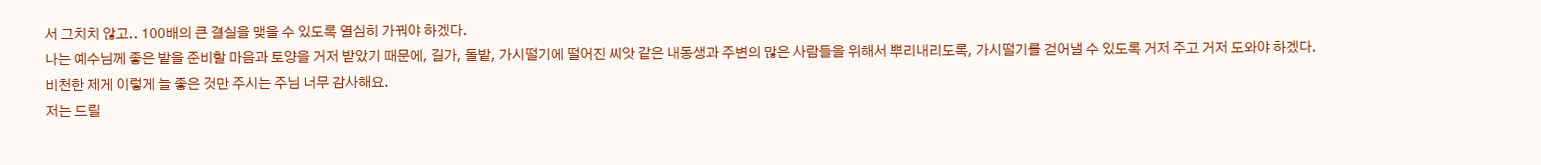서 그치치 않고.. 100배의 큰 결실을 맺을 수 있도록 열심히 가꿔야 하겠다.
나는 예수님께 좋은 밭을 준비할 마음과 토양을 거저 받았기 때문에, 길가, 돌밭, 가시떨기에 떨어진 씨앗 같은 내동생과 주변의 많은 사람들을 위해서 뿌리내리도록, 가시떨기를 걷어낼 수 있도록 거저 주고 거저 도와야 하겠다.
비천한 제게 이렇게 늘 좋은 것만 주시는 주님 너무 감사해요.
저는 드릴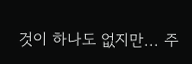것이 하나도 없지만... 주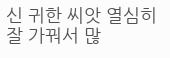신 귀한 씨앗 열심히 잘 가꿔서 많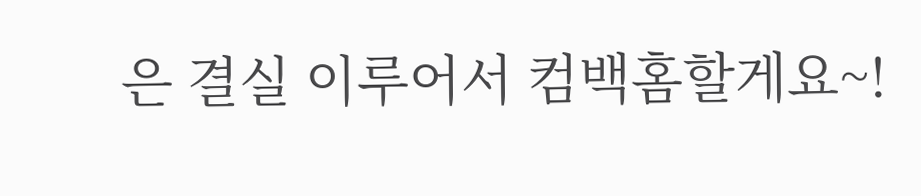은 결실 이루어서 컴백홈할게요~!